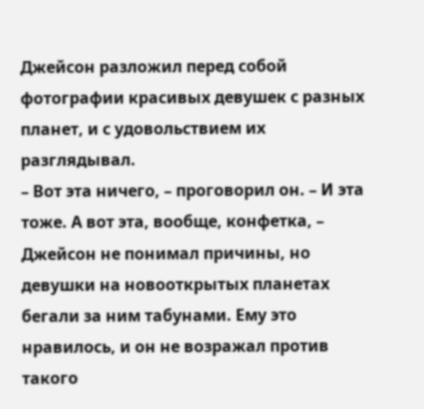Джейсон разложил перед собой фотографии красивых девушек с разных планет, и с удовольствием их разглядывал.
– Вот эта ничего, – проговорил он. – И эта тоже. А вот эта, вообще, конфетка, – Джейсон не понимал причины, но девушки на новооткрытых планетах бегали за ним табунами. Ему это нравилось, и он не возражал против такого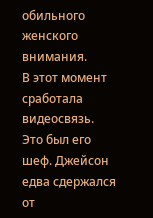обильного женского внимания.
В этот момент сработала видеосвязь. Это был его шеф. Джейсон едва сдержался от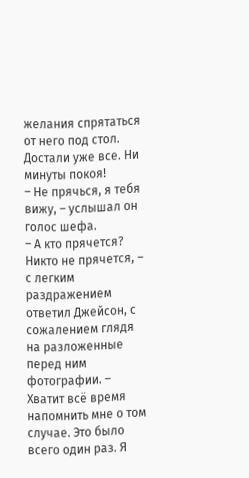желания спрятаться от него под стол. Достали уже все. Ни минуты покоя!
– Не прячься, я тебя вижу, – услышал он голос шефа.
– А кто прячется? Никто не прячется, – с легким раздражением ответил Джейсон, с сожалением глядя на разложенные перед ним фотографии. – Хватит всё время напомнить мне о том случае. Это было всего один раз. Я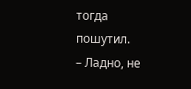тогда пошутил.
– Ладно, не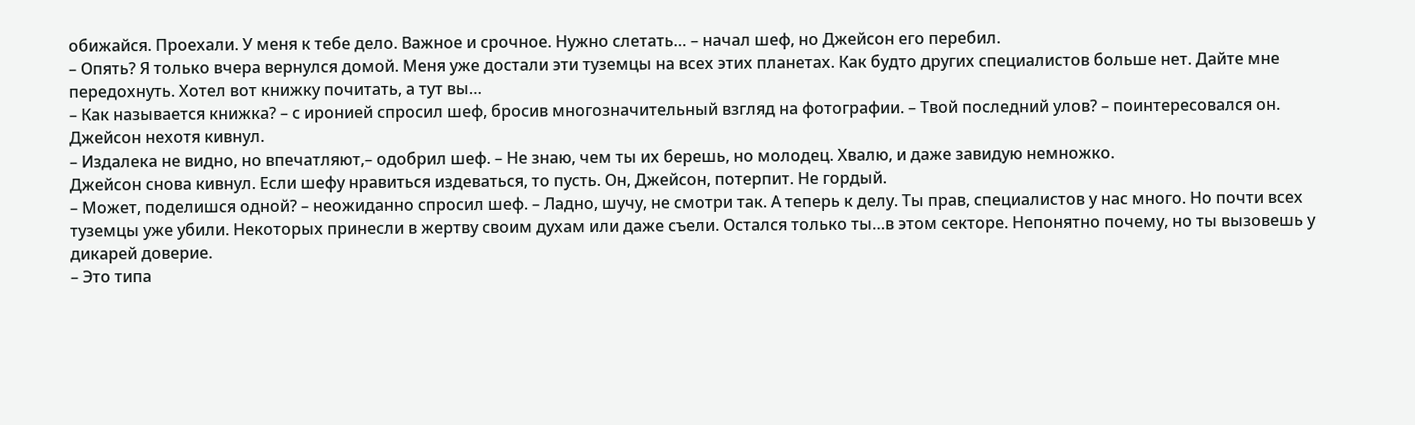обижайся. Проехали. У меня к тебе дело. Важное и срочное. Нужно слетать… – начал шеф, но Джейсон его перебил.
– Опять? Я только вчера вернулся домой. Меня уже достали эти туземцы на всех этих планетах. Как будто других специалистов больше нет. Дайте мне передохнуть. Хотел вот книжку почитать, а тут вы…
– Как называется книжка? – с иронией спросил шеф, бросив многозначительный взгляд на фотографии. – Твой последний улов? – поинтересовался он.
Джейсон нехотя кивнул.
– Издалека не видно, но впечатляют,– одобрил шеф. – Не знаю, чем ты их берешь, но молодец. Хвалю, и даже завидую немножко.
Джейсон снова кивнул. Если шефу нравиться издеваться, то пусть. Он, Джейсон, потерпит. Не гордый.
– Может, поделишся одной? – неожиданно спросил шеф. – Ладно, шучу, не смотри так. А теперь к делу. Ты прав, специалистов у нас много. Но почти всех туземцы уже убили. Некоторых принесли в жертву своим духам или даже съели. Остался только ты…в этом секторе. Непонятно почему, но ты вызовешь у дикарей доверие.
– Это типа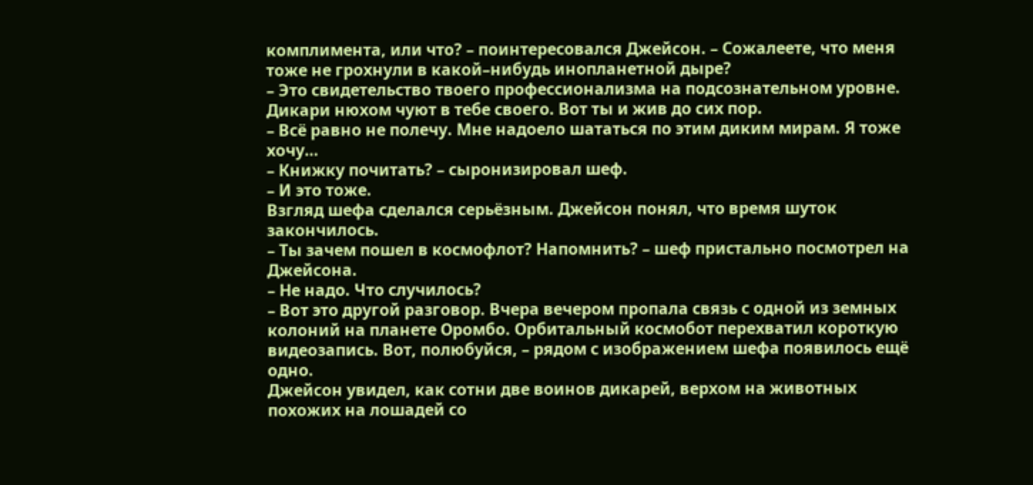комплимента, или что? – поинтересовался Джейсон. – Сожалеете, что меня тоже не грохнули в какой–нибудь инопланетной дыре?
– Это свидетельство твоего профессионализма на подсознательном уровне. Дикари нюхом чуют в тебе своего. Вот ты и жив до сих пор.
– Всё равно не полечу. Мне надоело шататься по этим диким мирам. Я тоже хочу…
– Книжку почитать? – сыронизировал шеф.
– И это тоже.
Взгляд шефа сделался серьёзным. Джейсон понял, что время шуток закончилось.
– Ты зачем пошел в космофлот? Напомнить? – шеф пристально посмотрел на Джейсона.
– Не надо. Что случилось?
– Вот это другой разговор. Вчера вечером пропала связь с одной из земных колоний на планете Оромбо. Орбитальный космобот перехватил короткую видеозапись. Вот, полюбуйся, – рядом с изображением шефа появилось ещё одно.
Джейсон увидел, как сотни две воинов дикарей, верхом на животных похожих на лошадей со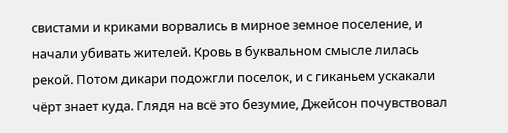свистами и криками ворвались в мирное земное поселение, и начали убивать жителей. Кровь в буквальном смысле лилась рекой. Потом дикари подожгли поселок, и с гиканьем ускакали чёрт знает куда. Глядя на всё это безумие, Джейсон почувствовал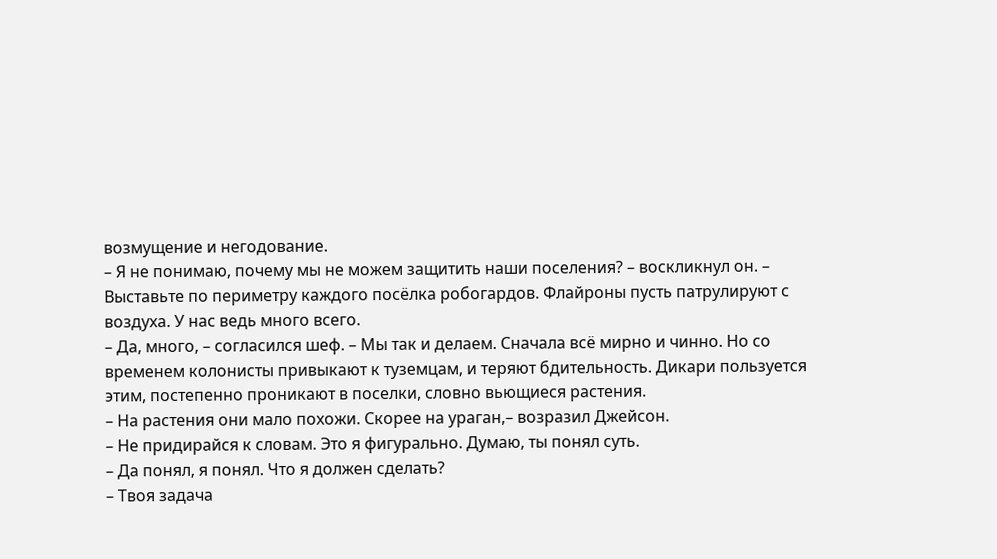возмущение и негодование.
– Я не понимаю, почему мы не можем защитить наши поселения? – воскликнул он. – Выставьте по периметру каждого посёлка робогардов. Флайроны пусть патрулируют с воздуха. У нас ведь много всего.
– Да, много, – согласился шеф. – Мы так и делаем. Сначала всё мирно и чинно. Но со временем колонисты привыкают к туземцам, и теряют бдительность. Дикари пользуется этим, постепенно проникают в поселки, словно вьющиеся растения.
– На растения они мало похожи. Скорее на ураган,– возразил Джейсон.
– Не придирайся к словам. Это я фигурально. Думаю, ты понял суть.
– Да понял, я понял. Что я должен сделать?
– Твоя задача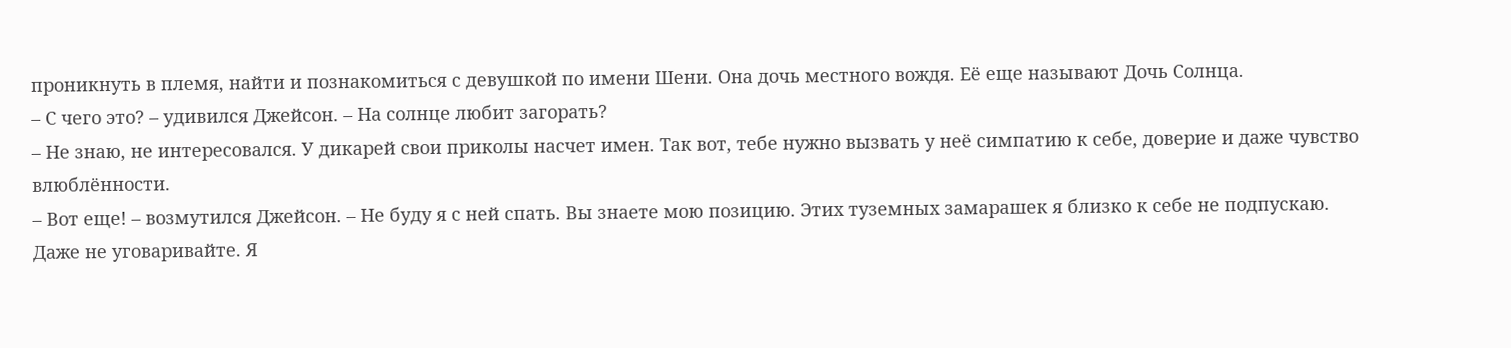проникнуть в племя, найти и познакомиться с девушкой по имени Шени. Она дочь местного вождя. Её еще называют Дочь Солнца.
– С чего это? – удивился Джейсон. – На солнце любит загорать?
– Не знаю, не интересовался. У дикарей свои приколы насчет имен. Так вот, тебе нужно вызвать у неё симпатию к себе, доверие и даже чувство влюблённости.
– Вот еще! – возмутился Джейсон. – Не буду я с ней спать. Вы знаете мою позицию. Этих туземных замарашек я близко к себе не подпускаю. Даже не уговаривайте. Я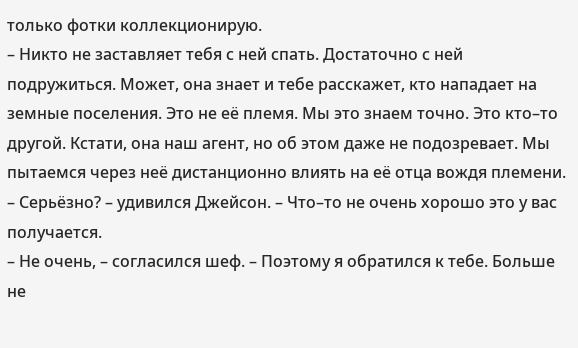только фотки коллекционирую.
– Никто не заставляет тебя с ней спать. Достаточно с ней подружиться. Может, она знает и тебе расскажет, кто нападает на земные поселения. Это не её племя. Мы это знаем точно. Это кто–то другой. Кстати, она наш агент, но об этом даже не подозревает. Мы пытаемся через неё дистанционно влиять на её отца вождя племени.
– Серьёзно? – удивился Джейсон. – Что–то не очень хорошо это у вас получается.
– Не очень, – согласился шеф. – Поэтому я обратился к тебе. Больше не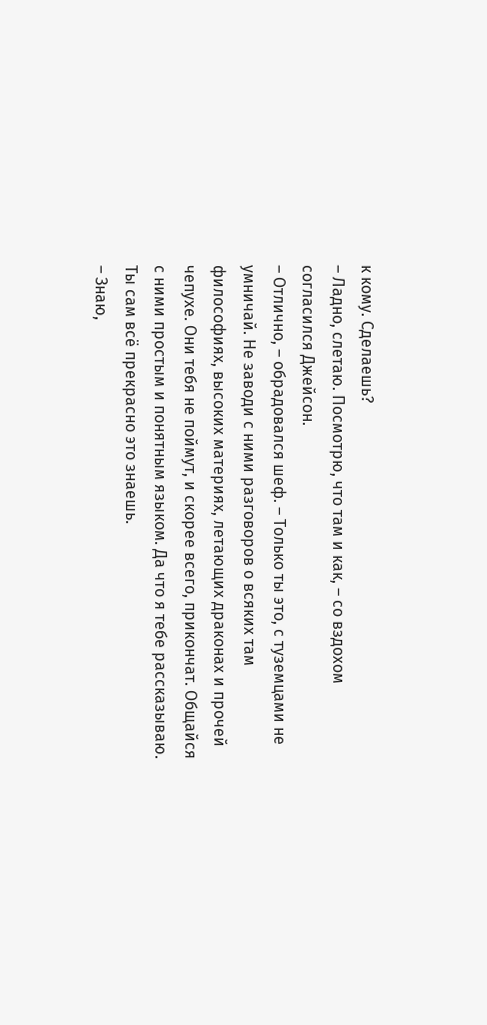к кому. Сделаешь?
– Ладно, слетаю. Посмотрю, что там и как, – со вздохом согласился Джейсон.
– Отлично, – обрадовался шеф. – Только ты это, с туземцами не умничай. Не заводи с ними разговоров о всяких там философиях, высоких материях, летающих драконах и прочей чепухе. Они тебя не поймут, и скорее всего, прикончат. Общайся с ними простым и понятным языком. Да что я тебе рассказываю. Ты сам всё прекрасно это знаешь.
– Знаю,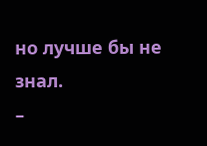но лучше бы не знал.
–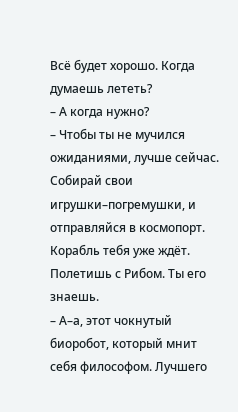Всё будет хорошо. Когда думаешь лететь?
– А когда нужно?
– Чтобы ты не мучился ожиданиями, лучше сейчас. Собирай свои игрушки–погремушки, и отправляйся в космопорт. Корабль тебя уже ждёт. Полетишь с Рибом. Ты его знаешь.
– А–а, этот чокнутый биоробот, который мнит себя философом. Лучшего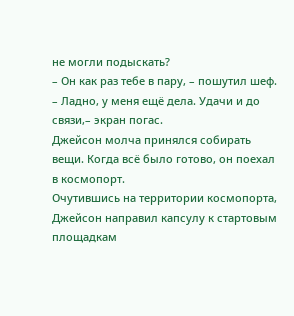не могли подыскать?
– Он как раз тебе в пару, – пошутил шеф. – Ладно, у меня ещё дела. Удачи и до связи,– экран погас.
Джейсон молча принялся собирать вещи. Когда всё было готово, он поехал в космопорт.
Очутившись на территории космопорта, Джейсон направил капсулу к стартовым площадкам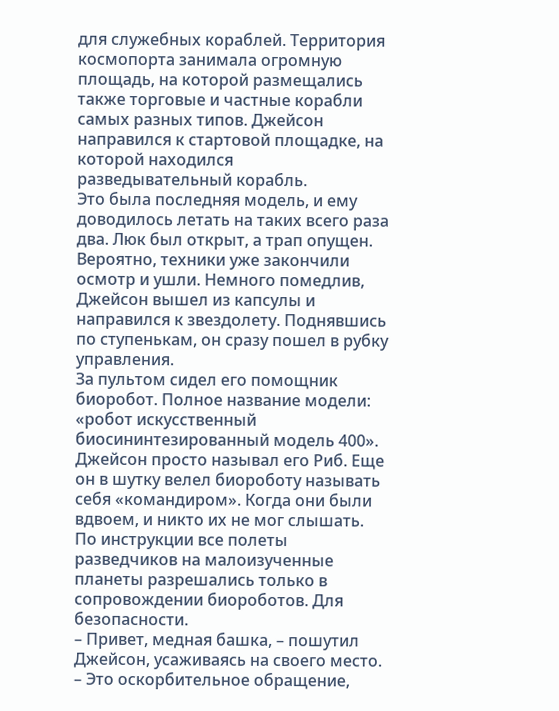для служебных кораблей. Территория космопорта занимала огромную площадь, на которой размещались также торговые и частные корабли самых разных типов. Джейсон направился к стартовой площадке, на которой находился разведывательный корабль.
Это была последняя модель, и ему доводилось летать на таких всего раза два. Люк был открыт, а трап опущен. Вероятно, техники уже закончили осмотр и ушли. Немного помедлив, Джейсон вышел из капсулы и направился к звездолету. Поднявшись по ступенькам, он сразу пошел в рубку управления.
За пультом сидел его помощник биоробот. Полное название модели: «робот искусственный биосининтезированный модель 400». Джейсон просто называл его Риб. Еще он в шутку велел биороботу называть себя «командиром». Когда они были вдвоем, и никто их не мог слышать.
По инструкции все полеты разведчиков на малоизученные планеты разрешались только в сопровождении биороботов. Для безопасности.
– Привет, медная башка, – пошутил Джейсон, усаживаясь на своего место.
– Это оскорбительное обращение,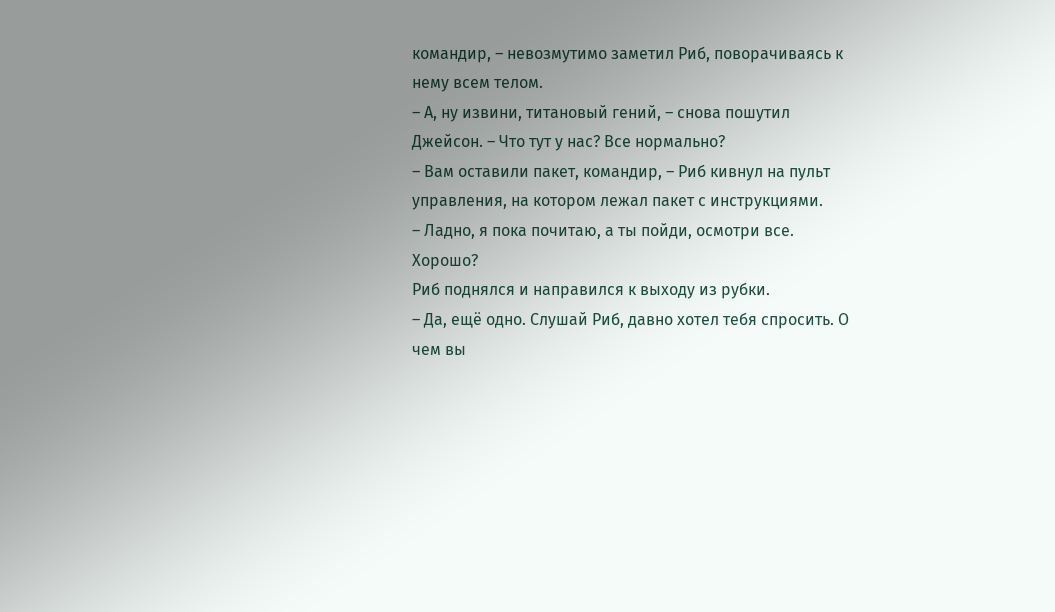командир, – невозмутимо заметил Риб, поворачиваясь к нему всем телом.
– А, ну извини, титановый гений, – снова пошутил Джейсон. – Что тут у нас? Все нормально?
– Вам оставили пакет, командир, – Риб кивнул на пульт управления, на котором лежал пакет с инструкциями.
– Ладно, я пока почитаю, а ты пойди, осмотри все. Хорошо?
Риб поднялся и направился к выходу из рубки.
– Да, ещё одно. Слушай Риб, давно хотел тебя спросить. О чем вы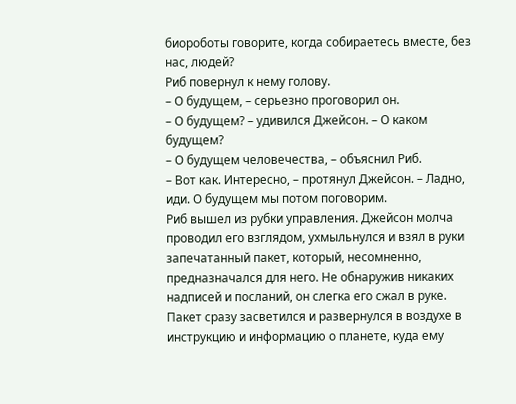биороботы говорите, когда собираетесь вместе, без нас, людей?
Риб повернул к нему голову.
– О будущем, – серьезно проговорил он.
– О будущем? – удивился Джейсон. – О каком будущем?
– О будущем человечества, – объяснил Риб.
– Вот как. Интересно, – протянул Джейсон. – Ладно, иди. О будущем мы потом поговорим.
Риб вышел из рубки управления. Джейсон молча проводил его взглядом, ухмыльнулся и взял в руки запечатанный пакет, который, несомненно, предназначался для него. Не обнаружив никаких надписей и посланий, он слегка его сжал в руке. Пакет сразу засветился и развернулся в воздухе в инструкцию и информацию о планете, куда ему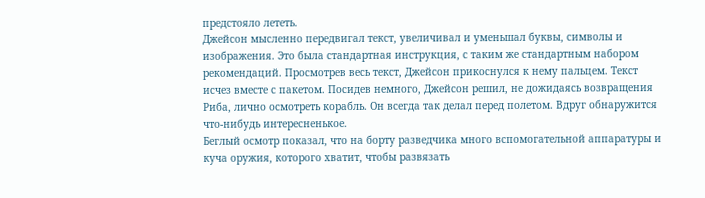предстояло лететь.
Джейсон мысленно передвигал текст, увеличивал и уменьшал буквы, символы и изображения. Это была стандартная инструкция, с таким же стандартным набором рекомендаций. Просмотрев весь текст, Джейсон прикоснулся к нему пальцем. Текст исчез вместе с пакетом. Посидев немного, Джейсон решил, не дожидаясь возвращения Риба, лично осмотреть корабль. Он всегда так делал перед полетом. Вдруг обнаружится что-нибудь интересненькое.
Беглый осмотр показал, что на борту разведчика много вспомогательной аппаратуры и куча оружия, которого хватит, чтобы развязать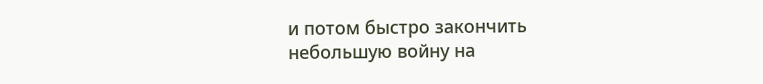и потом быстро закончить небольшую войну на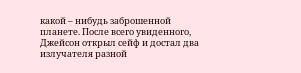какой – нибудь заброшенной планете. После всего увиденного, Джейсон открыл сейф и достал два излучателя разной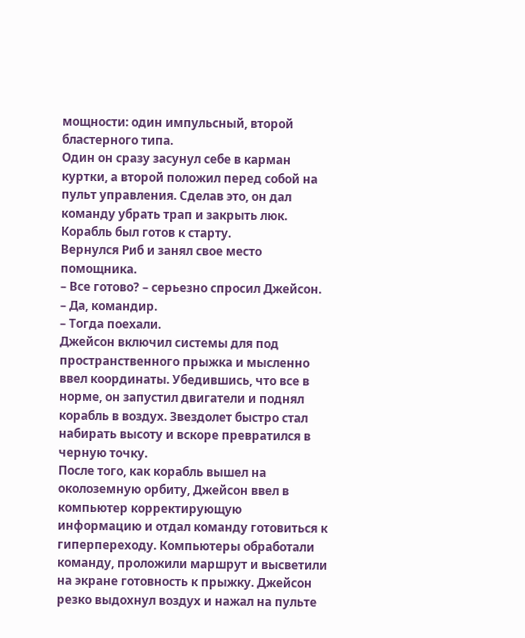мощности: один импульсный, второй бластерного типа.
Один он сразу засунул себе в карман куртки, а второй положил перед собой на пульт управления. Сделав это, он дал команду убрать трап и закрыть люк. Корабль был готов к старту.
Вернулся Риб и занял свое место помощника.
– Все готово? – серьезно спросил Джейсон.
– Да, командир.
– Тогда поехали.
Джейсон включил системы для под пространственного прыжка и мысленно ввел координаты. Убедившись, что все в норме, он запустил двигатели и поднял корабль в воздух. Звездолет быстро стал набирать высоту и вскоре превратился в черную точку.
После того, как корабль вышел на околоземную орбиту, Джейсон ввел в компьютер корректирующую информацию и отдал команду готовиться к гиперпереходу. Компьютеры обработали команду, проложили маршрут и высветили на экране готовность к прыжку. Джейсон резко выдохнул воздух и нажал на пульте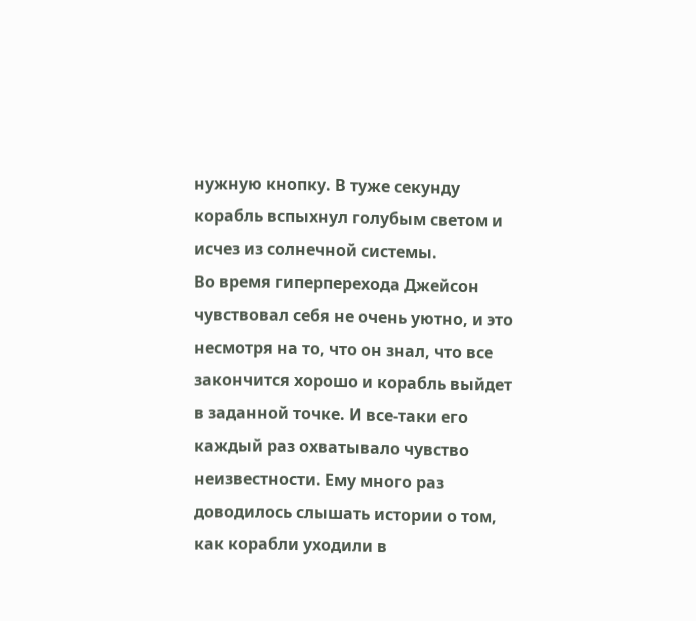нужную кнопку. В туже секунду корабль вспыхнул голубым светом и исчез из солнечной системы.
Во время гиперперехода Джейсон чувствовал себя не очень уютно, и это несмотря на то, что он знал, что все закончится хорошо и корабль выйдет в заданной точке. И все-таки его каждый раз охватывало чувство неизвестности. Ему много раз доводилось слышать истории о том, как корабли уходили в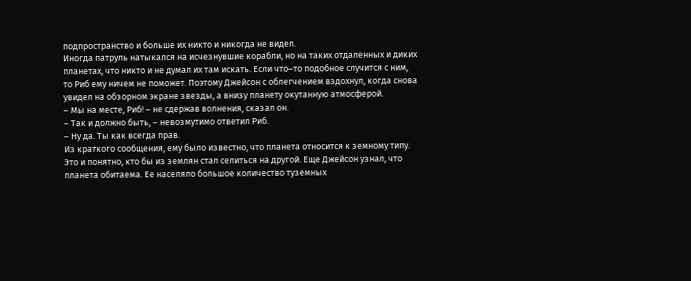подпространство и больше их никто и никогда не видел.
Иногда патруль натыкался на исчезнувшие корабли, но на таких отдаленных и диких планетах, что никто и не думал их там искать. Если что–то подобное случится с ним, то Риб ему ничем не поможет. Поэтому Джейсон с облегчением вздохнул, когда снова увидел на обзорном экране звезды, а внизу планету окутанную атмосферой.
– Мы на месте, Риб! – не сдержав волнения, сказал он.
– Так и должно быть, – невозмутимо ответил Риб.
– Ну да. Ты как всегда прав.
Из краткого сообщения, ему было известно, что планета относится к земному типу. Это и понятно, кто бы из землян стал селиться на другой. Еще Джейсон узнал, что планета обитаема. Ее населяло большое количество туземных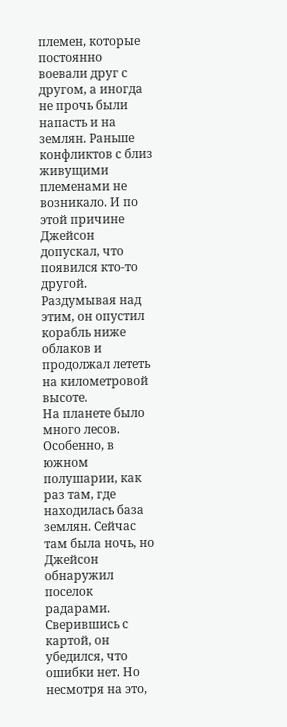племен, которые постоянно воевали друг с другом, а иногда не прочь были напасть и на землян. Раньше конфликтов с близ живущими племенами не возникало. И по этой причине Джейсон допускал, что появился кто-то другой. Раздумывая над этим, он опустил корабль ниже облаков и продолжал лететь на километровой высоте.
На планете было много лесов. Особенно, в южном полушарии, как раз там, где находилась база землян. Сейчас там была ночь, но Джейсон обнаружил поселок радарами. Сверившись с картой, он убедился, что ошибки нет. Но несмотря на это,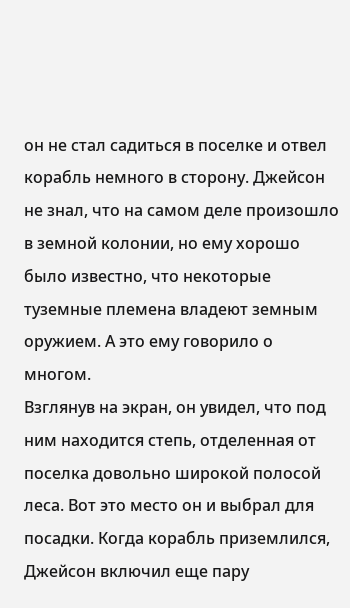он не стал садиться в поселке и отвел корабль немного в сторону. Джейсон не знал, что на самом деле произошло в земной колонии, но ему хорошо было известно, что некоторые туземные племена владеют земным оружием. А это ему говорило о многом.
Взглянув на экран, он увидел, что под ним находится степь, отделенная от поселка довольно широкой полосой леса. Вот это место он и выбрал для посадки. Когда корабль приземлился, Джейсон включил еще пару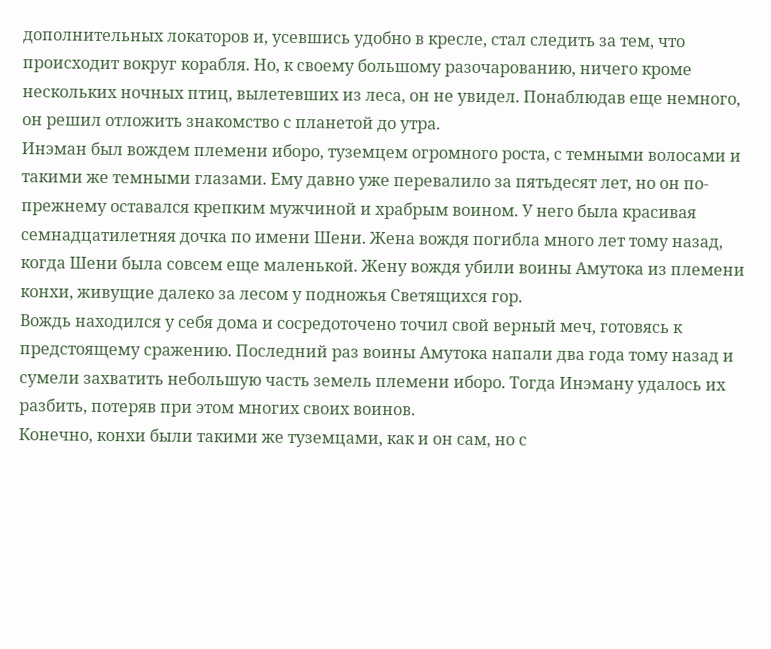дополнительных локаторов и, усевшись удобно в кресле, стал следить за тем, что происходит вокруг корабля. Но, к своему большому разочарованию, ничего кроме нескольких ночных птиц, вылетевших из леса, он не увидел. Понаблюдав еще немного, он решил отложить знакомство с планетой до утра.
Инэман был вождем племени иборо, туземцем огромного роста, с темными волосами и такими же темными глазами. Ему давно уже перевалило за пятьдесят лет, но он по-прежнему оставался крепким мужчиной и храбрым воином. У него была красивая семнадцатилетняя дочка по имени Шени. Жена вождя погибла много лет тому назад, когда Шени была совсем еще маленькой. Жену вождя убили воины Амутока из племени конхи, живущие далеко за лесом у подножья Светящихся гор.
Вождь находился у себя дома и сосредоточено точил свой верный меч, готовясь к предстоящему сражению. Последний раз воины Амутока напали два года тому назад и сумели захватить небольшую часть земель племени иборо. Тогда Инэману удалось их разбить, потеряв при этом многих своих воинов.
Конечно, конхи были такими же туземцами, как и он сам, но с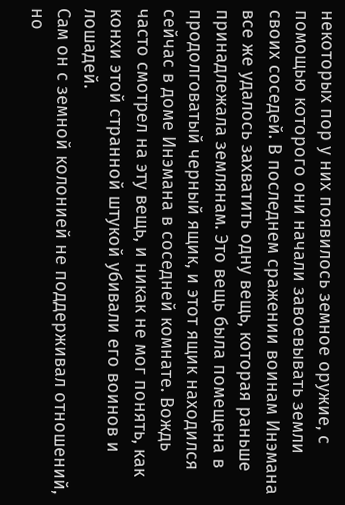некоторых пор у них появилось земное оружие, с помощью которого они начали завоевывать земли своих соседей. В последнем сражении воинам Инэмана все же удалось захватить одну вещь, которая раньше принадлежала землянам. Это вещь была помещена в продолговатый черный ящик, и этот ящик находился сейчас в доме Инэмана в соседней комнате. Вождь часто смотрел на эту вещь, и никак не мог понять, как конхи этой странной штукой убивали его воинов и лошадей.
Сам он с земной колонией не поддерживал отношений, но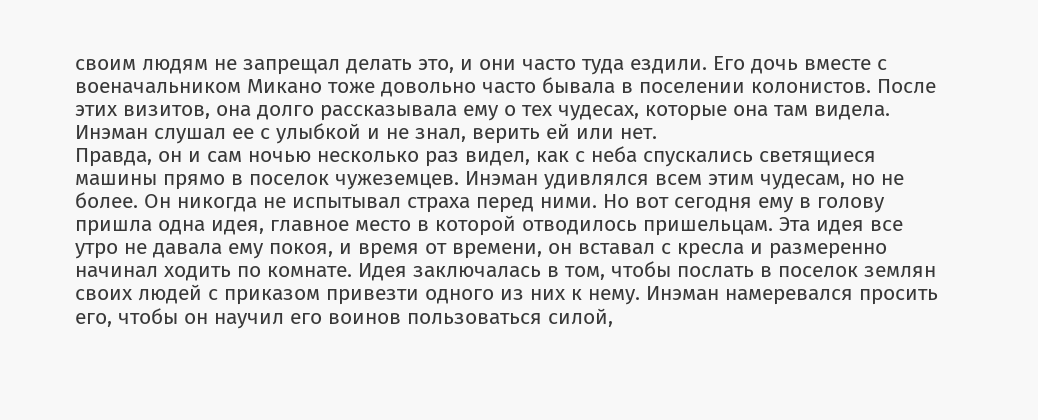своим людям не запрещал делать это, и они часто туда ездили. Его дочь вместе с военачальником Микано тоже довольно часто бывала в поселении колонистов. После этих визитов, она долго рассказывала ему о тех чудесах, которые она там видела. Инэман слушал ее с улыбкой и не знал, верить ей или нет.
Правда, он и сам ночью несколько раз видел, как с неба спускались светящиеся машины прямо в поселок чужеземцев. Инэман удивлялся всем этим чудесам, но не более. Он никогда не испытывал страха перед ними. Но вот сегодня ему в голову пришла одна идея, главное место в которой отводилось пришельцам. Эта идея все утро не давала ему покоя, и время от времени, он вставал с кресла и размеренно начинал ходить по комнате. Идея заключалась в том, чтобы послать в поселок землян своих людей с приказом привезти одного из них к нему. Инэман намеревался просить его, чтобы он научил его воинов пользоваться силой,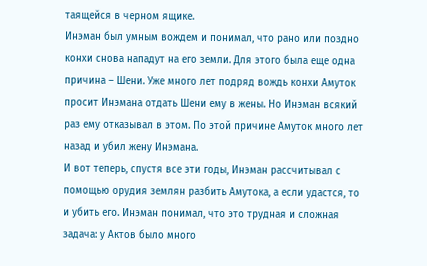таящейся в черном ящике.
Инэман был умным вождем и понимал, что рано или поздно конхи снова нападут на его земли. Для этого была еще одна причина – Шени. Уже много лет подряд вождь конхи Амуток просит Инэмана отдать Шени ему в жены. Но Инэман всякий раз ему отказывал в этом. По этой причине Амуток много лет назад и убил жену Инэмана.
И вот теперь, спустя все эти годы, Инэман рассчитывал с помощью орудия землян разбить Амутока, а если удастся, то и убить его. Инэман понимал, что это трудная и сложная задача: у Актов было много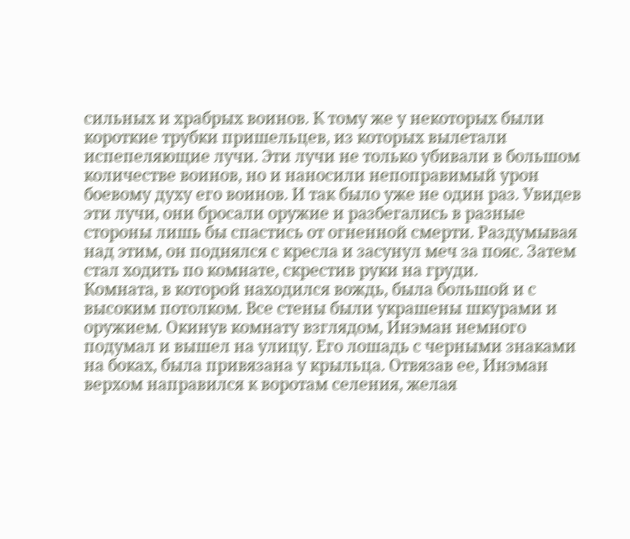сильных и храбрых воинов. К тому же у некоторых были короткие трубки пришельцев, из которых вылетали испепеляющие лучи. Эти лучи не только убивали в большом количестве воинов, но и наносили непоправимый урон боевому духу его воинов. И так было уже не один раз. Увидев эти лучи, они бросали оружие и разбегались в разные стороны лишь бы спастись от огненной смерти. Раздумывая над этим, он поднялся с кресла и засунул меч за пояс. Затем стал ходить по комнате, скрестив руки на груди.
Комната, в которой находился вождь, была большой и с высоким потолком. Все стены были украшены шкурами и оружием. Окинув комнату взглядом, Инэман немного подумал и вышел на улицу. Его лошадь с черными знаками на боках, была привязана у крыльца. Отвязав ее, Инэман верхом направился к воротам селения, желая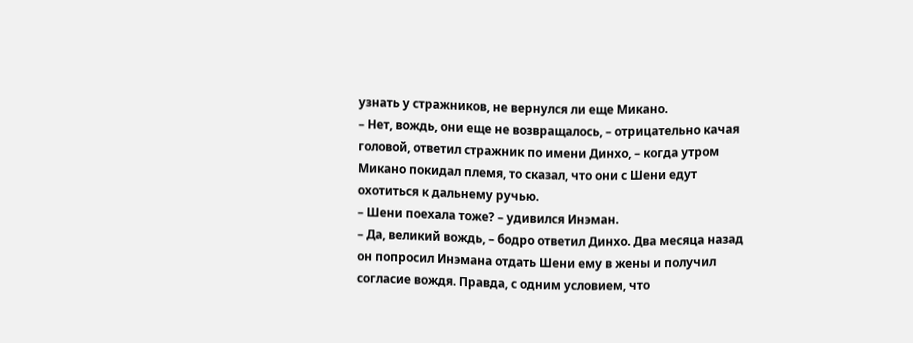узнать у стражников, не вернулся ли еще Микано.
– Нет, вождь, они еще не возвращалось, – отрицательно качая головой, ответил стражник по имени Динхо, – когда утром Микано покидал племя, то сказал, что они с Шени едут охотиться к дальнему ручью.
– Шени поехала тоже? – удивился Инэман.
– Да, великий вождь, – бодро ответил Динхо. Два месяца назад он попросил Инэмана отдать Шени ему в жены и получил согласие вождя. Правда, с одним условием, что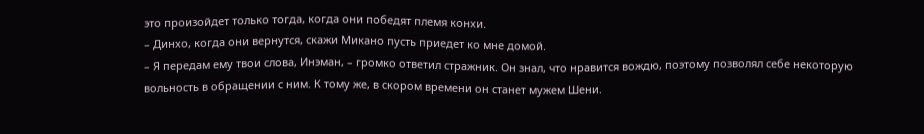это произойдет только тогда, когда они победят племя конхи.
– Динхо, когда они вернутся, скажи Микано пусть приедет ко мне домой.
– Я передам ему твои слова, Инэман, – громко ответил стражник. Он знал, что нравится вождю, поэтому позволял себе некоторую вольность в обращении с ним. К тому же, в скором времени он станет мужем Шени.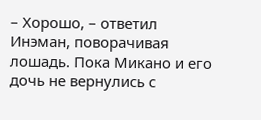– Хорошо, – ответил Инэман, поворачивая лошадь. Пока Микано и его дочь не вернулись с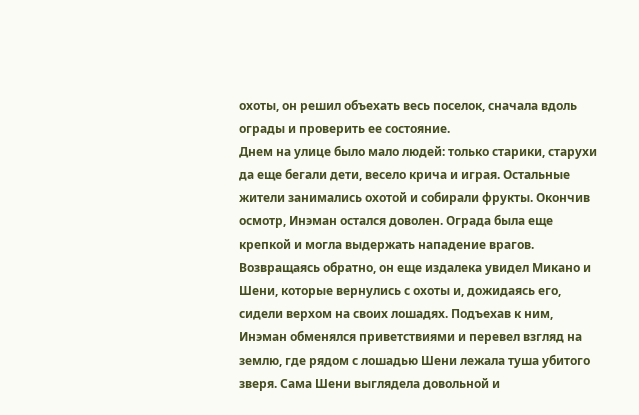охоты, он решил объехать весь поселок, сначала вдоль ограды и проверить ее состояние.
Днем на улице было мало людей: только старики, старухи да еще бегали дети, весело крича и играя. Остальные жители занимались охотой и собирали фрукты. Окончив осмотр, Инэман остался доволен. Ограда была еще крепкой и могла выдержать нападение врагов. Возвращаясь обратно, он еще издалека увидел Микано и Шени, которые вернулись с охоты и, дожидаясь его, сидели верхом на своих лошадях. Подъехав к ним, Инэман обменялся приветствиями и перевел взгляд на землю, где рядом с лошадью Шени лежала туша убитого зверя. Сама Шени выглядела довольной и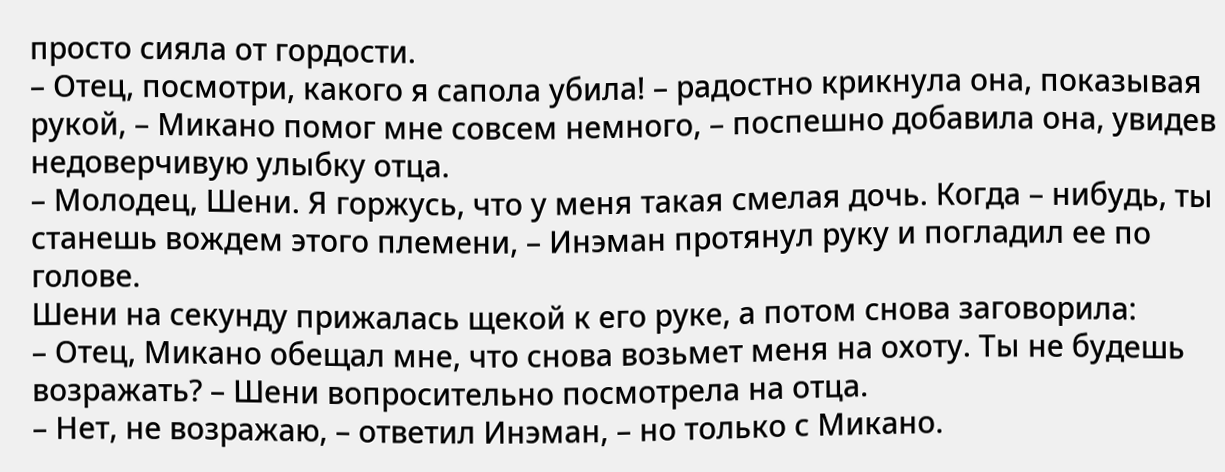просто сияла от гордости.
– Отец, посмотри, какого я сапола убила! – радостно крикнула она, показывая рукой, – Микано помог мне совсем немного, – поспешно добавила она, увидев недоверчивую улыбку отца.
– Молодец, Шени. Я горжусь, что у меня такая смелая дочь. Когда – нибудь, ты станешь вождем этого племени, – Инэман протянул руку и погладил ее по голове.
Шени на секунду прижалась щекой к его руке, а потом снова заговорила:
– Отец, Микано обещал мне, что снова возьмет меня на охоту. Ты не будешь возражать? – Шени вопросительно посмотрела на отца.
– Нет, не возражаю, – ответил Инэман, – но только с Микано.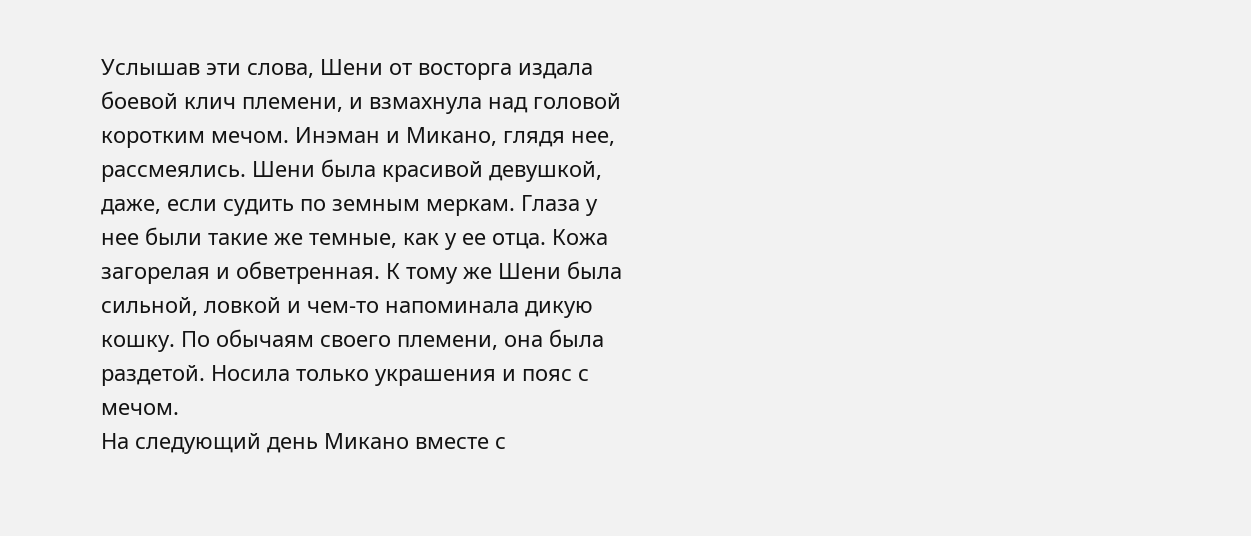Услышав эти слова, Шени от восторга издала боевой клич племени, и взмахнула над головой коротким мечом. Инэман и Микано, глядя нее, рассмеялись. Шени была красивой девушкой, даже, если судить по земным меркам. Глаза у нее были такие же темные, как у ее отца. Кожа загорелая и обветренная. К тому же Шени была сильной, ловкой и чем-то напоминала дикую кошку. По обычаям своего племени, она была раздетой. Носила только украшения и пояс с мечом.
На следующий день Микано вместе с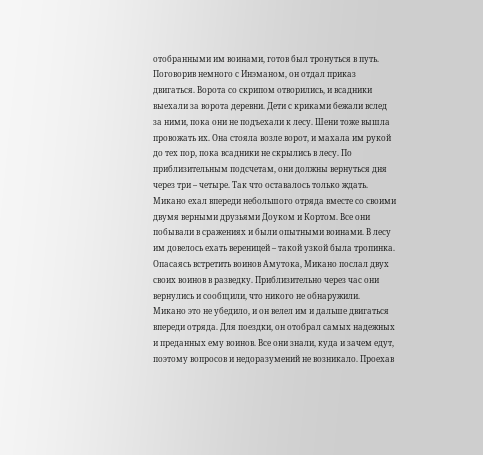отобранными им воинами, готов был тронуться в путь. Поговорив немного с Инэманом, он отдал приказ двигаться. Ворота со скрипом отворились, и всадники выехали за ворота деревни. Дети с криками бежали вслед за ними, пока они не подъехали к лесу. Шени тоже вышла провожать их. Она стояла возле ворот, и махала им рукой до тех пор, пока всадники не скрылись в лесу. По приблизительным подсчетам, они должны вернуться дня через три – четыре. Так что оставалось только ждать.
Микано ехал впереди небольшого отряда вместе со своими двумя верными друзьями Доуком и Кортом. Все они побывали в сражениях и были опытными воинами. В лесу им довелось ехать вереницей – такой узкой была тропинка. Опасаясь встретить воинов Амутока, Микано послал двух своих воинов в разведку. Приблизительно через час они вернулись и сообщили, что никого не обнаружили.
Микано это не убедило, и он велел им и дальше двигаться впереди отряда. Для поездки, он отобрал самых надежных и преданных ему воинов. Все они знали, куда и зачем едут, поэтому вопросов и недоразумений не возникало. Проехав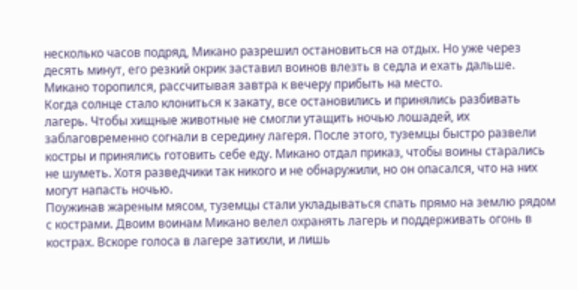несколько часов подряд, Микано разрешил остановиться на отдых. Но уже через десять минут, его резкий окрик заставил воинов влезть в седла и ехать дальше. Микано торопился, рассчитывая завтра к вечеру прибыть на место.
Когда солнце стало клониться к закату, все остановились и принялись разбивать лагерь. Чтобы хищные животные не смогли утащить ночью лошадей, их заблаговременно согнали в середину лагеря. После этого, туземцы быстро развели костры и принялись готовить себе еду. Микано отдал приказ, чтобы воины старались не шуметь. Хотя разведчики так никого и не обнаружили, но он опасался, что на них могут напасть ночью.
Поужинав жареным мясом, туземцы стали укладываться спать прямо на землю рядом с кострами. Двоим воинам Микано велел охранять лагерь и поддерживать огонь в кострах. Вскоре голоса в лагере затихли, и лишь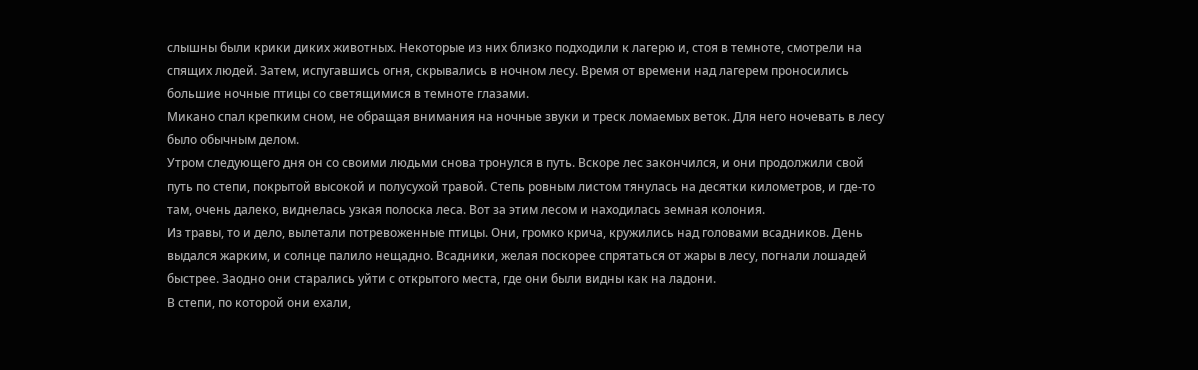слышны были крики диких животных. Некоторые из них близко подходили к лагерю и, стоя в темноте, смотрели на спящих людей. Затем, испугавшись огня, скрывались в ночном лесу. Время от времени над лагерем проносились большие ночные птицы со светящимися в темноте глазами.
Микано спал крепким сном, не обращая внимания на ночные звуки и треск ломаемых веток. Для него ночевать в лесу было обычным делом.
Утром следующего дня он со своими людьми снова тронулся в путь. Вскоре лес закончился, и они продолжили свой путь по степи, покрытой высокой и полусухой травой. Степь ровным листом тянулась на десятки километров, и где-то там, очень далеко, виднелась узкая полоска леса. Вот за этим лесом и находилась земная колония.
Из травы, то и дело, вылетали потревоженные птицы. Они, громко крича, кружились над головами всадников. День выдался жарким, и солнце палило нещадно. Всадники, желая поскорее спрятаться от жары в лесу, погнали лошадей быстрее. Заодно они старались уйти с открытого места, где они были видны как на ладони.
В степи, по которой они ехали,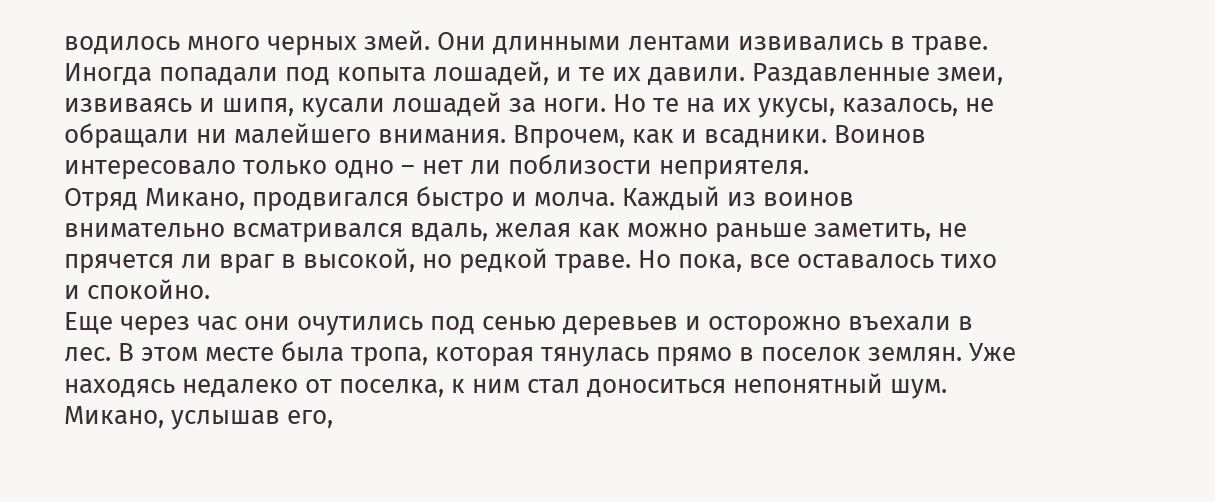водилось много черных змей. Они длинными лентами извивались в траве. Иногда попадали под копыта лошадей, и те их давили. Раздавленные змеи, извиваясь и шипя, кусали лошадей за ноги. Но те на их укусы, казалось, не обращали ни малейшего внимания. Впрочем, как и всадники. Воинов интересовало только одно – нет ли поблизости неприятеля.
Отряд Микано, продвигался быстро и молча. Каждый из воинов внимательно всматривался вдаль, желая как можно раньше заметить, не прячется ли враг в высокой, но редкой траве. Но пока, все оставалось тихо и спокойно.
Еще через час они очутились под сенью деревьев и осторожно въехали в лес. В этом месте была тропа, которая тянулась прямо в поселок землян. Уже находясь недалеко от поселка, к ним стал доноситься непонятный шум. Микано, услышав его,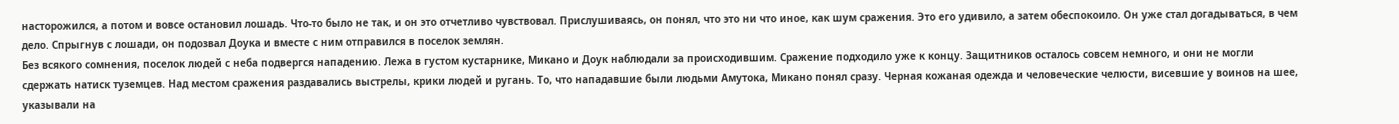насторожился, а потом и вовсе остановил лошадь. Что-то было не так, и он это отчетливо чувствовал. Прислушиваясь, он понял, что это ни что иное, как шум сражения. Это его удивило, а затем обеспокоило. Он уже стал догадываться, в чем дело. Спрыгнув с лошади, он подозвал Доука и вместе с ним отправился в поселок землян.
Без всякого сомнения, поселок людей с неба подвергся нападению. Лежа в густом кустарнике, Микано и Доук наблюдали за происходившим. Сражение подходило уже к концу. Защитников осталось совсем немного, и они не могли сдержать натиск туземцев. Над местом сражения раздавались выстрелы, крики людей и ругань. То, что нападавшие были людьми Амутока, Микано понял сразу. Черная кожаная одежда и человеческие челюсти, висевшие у воинов на шее, указывали на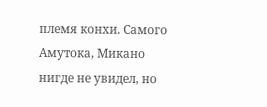племя конхи. Самого Амутока, Микано нигде не увидел, но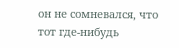он не сомневался, что тот где-нибудь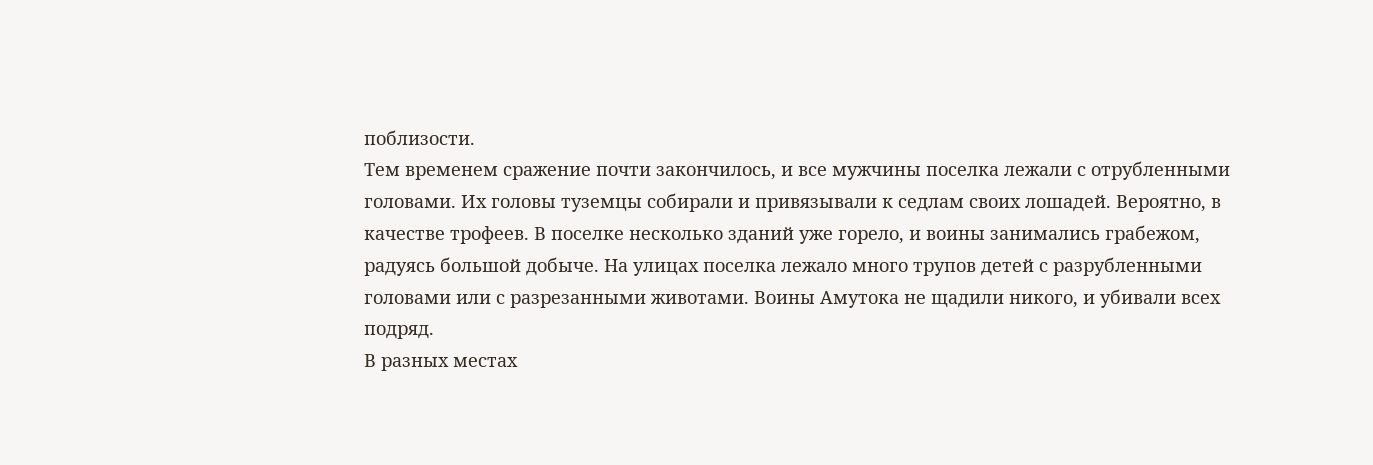поблизости.
Тем временем сражение почти закончилось, и все мужчины поселка лежали с отрубленными головами. Их головы туземцы собирали и привязывали к седлам своих лошадей. Вероятно, в качестве трофеев. В поселке несколько зданий уже горело, и воины занимались грабежом, радуясь большой добыче. На улицах поселка лежало много трупов детей с разрубленными головами или с разрезанными животами. Воины Амутока не щадили никого, и убивали всех подряд.
В разных местах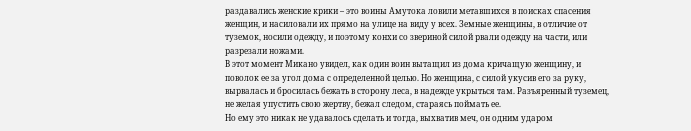раздавались женские крики – это воины Амутока ловили метавшихся в поисках спасения женщин, и насиловали их прямо на улице на виду у всех. Земные женщины, в отличие от туземок, носили одежду, и поэтому конхи со звериной силой рвали одежду на части, или разрезали ножами.
В этот момент Микано увидел, как один воин вытащил из дома кричащую женщину, и поволок ее за угол дома с определенной целью. Но женщина, с силой укусив его за руку, вырвалась и бросилась бежать в сторону леса, в надежде укрыться там. Разъяренный туземец, не желая упустить свою жертву, бежал следом, стараясь поймать ее.
Но ему это никак не удавалось сделать и тогда, выхватив меч, он одним ударом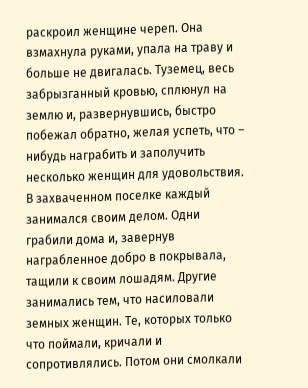раскроил женщине череп. Она взмахнула руками, упала на траву и больше не двигалась. Туземец, весь забрызганный кровью, сплюнул на землю и, развернувшись, быстро побежал обратно, желая успеть, что – нибудь награбить и заполучить несколько женщин для удовольствия.
В захваченном поселке каждый занимался своим делом. Одни грабили дома и, завернув награбленное добро в покрывала, тащили к своим лошадям. Другие занимались тем, что насиловали земных женщин. Те, которых только что поймали, кричали и сопротивлялись. Потом они смолкали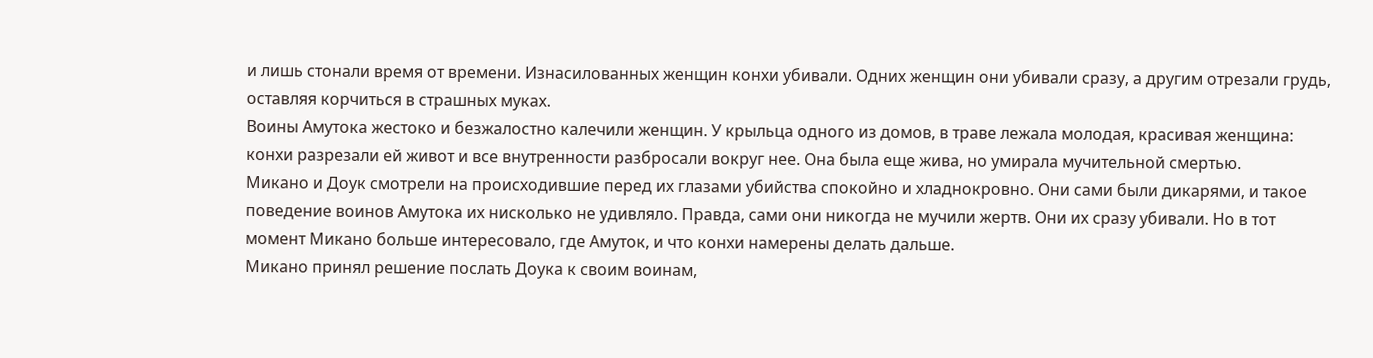и лишь стонали время от времени. Изнасилованных женщин конхи убивали. Одних женщин они убивали сразу, а другим отрезали грудь, оставляя корчиться в страшных муках.
Воины Амутока жестоко и безжалостно калечили женщин. У крыльца одного из домов, в траве лежала молодая, красивая женщина: конхи разрезали ей живот и все внутренности разбросали вокруг нее. Она была еще жива, но умирала мучительной смертью.
Микано и Доук смотрели на происходившие перед их глазами убийства спокойно и хладнокровно. Они сами были дикарями, и такое поведение воинов Амутока их нисколько не удивляло. Правда, сами они никогда не мучили жертв. Они их сразу убивали. Но в тот момент Микано больше интересовало, где Амуток, и что конхи намерены делать дальше.
Микано принял решение послать Доука к своим воинам,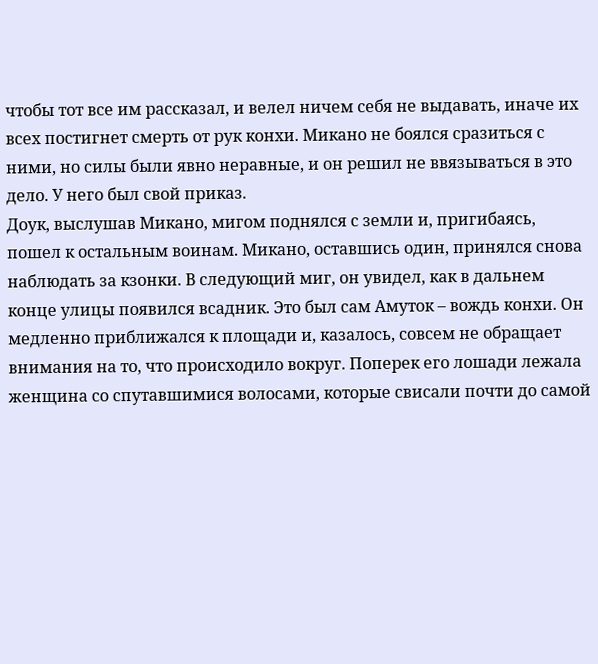чтобы тот все им рассказал, и велел ничем себя не выдавать, иначе их всех постигнет смерть от рук конхи. Микано не боялся сразиться с ними, но силы были явно неравные, и он решил не ввязываться в это дело. У него был свой приказ.
Доук, выслушав Микано, мигом поднялся с земли и, пригибаясь, пошел к остальным воинам. Микано, оставшись один, принялся снова наблюдать за кзонки. В следующий миг, он увидел, как в дальнем конце улицы появился всадник. Это был сам Амуток – вождь конхи. Он медленно приближался к площади и, казалось, совсем не обращает внимания на то, что происходило вокруг. Поперек его лошади лежала женщина со спутавшимися волосами, которые свисали почти до самой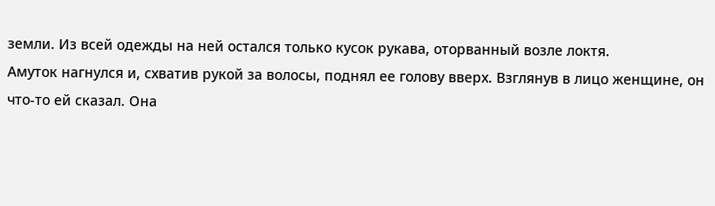земли. Из всей одежды на ней остался только кусок рукава, оторванный возле локтя.
Амуток нагнулся и, схватив рукой за волосы, поднял ее голову вверх. Взглянув в лицо женщине, он что-то ей сказал. Она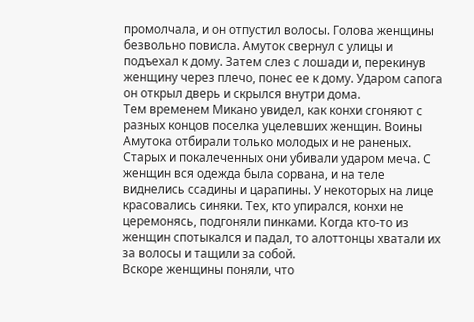промолчала, и он отпустил волосы. Голова женщины безвольно повисла. Амуток свернул с улицы и подъехал к дому. Затем слез с лошади и, перекинув женщину через плечо, понес ее к дому. Ударом сапога он открыл дверь и скрылся внутри дома.
Тем временем Микано увидел, как конхи сгоняют с разных концов поселка уцелевших женщин. Воины Амутока отбирали только молодых и не раненых. Старых и покалеченных они убивали ударом меча. С женщин вся одежда была сорвана, и на теле виднелись ссадины и царапины. У некоторых на лице красовались синяки. Тех, кто упирался, конхи не церемонясь, подгоняли пинками. Когда кто-то из женщин спотыкался и падал, то алоттонцы хватали их за волосы и тащили за собой.
Вскоре женщины поняли, что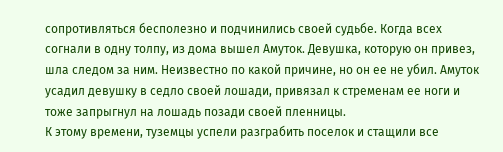сопротивляться бесполезно и подчинились своей судьбе. Когда всех согнали в одну толпу, из дома вышел Амуток. Девушка, которую он привез, шла следом за ним. Неизвестно по какой причине, но он ее не убил. Амуток усадил девушку в седло своей лошади, привязал к стременам ее ноги и тоже запрыгнул на лошадь позади своей пленницы.
К этому времени, туземцы успели разграбить поселок и стащили все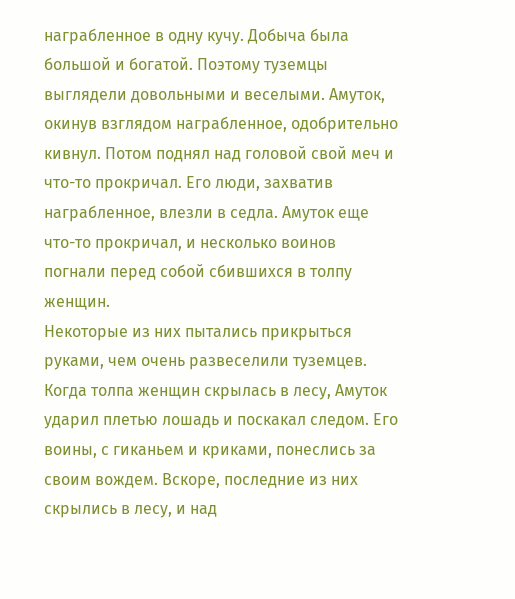награбленное в одну кучу. Добыча была большой и богатой. Поэтому туземцы выглядели довольными и веселыми. Амуток, окинув взглядом награбленное, одобрительно кивнул. Потом поднял над головой свой меч и что-то прокричал. Его люди, захватив награбленное, влезли в седла. Амуток еще что-то прокричал, и несколько воинов погнали перед собой сбившихся в толпу женщин.
Некоторые из них пытались прикрыться руками, чем очень развеселили туземцев. Когда толпа женщин скрылась в лесу, Амуток ударил плетью лошадь и поскакал следом. Его воины, с гиканьем и криками, понеслись за своим вождем. Вскоре, последние из них скрылись в лесу, и над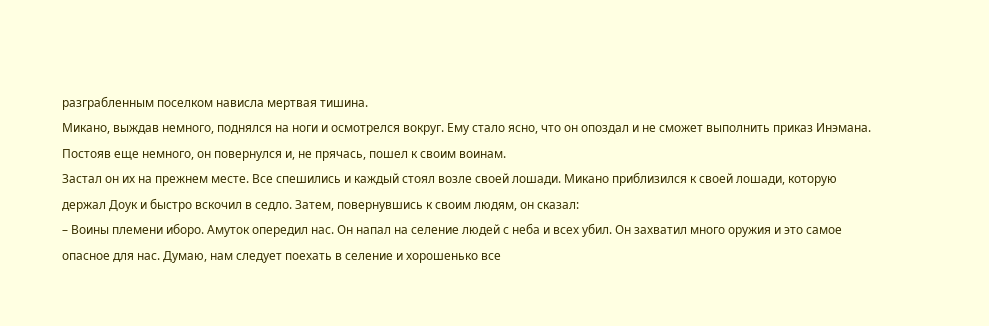разграбленным поселком нависла мертвая тишина.
Микано, выждав немного, поднялся на ноги и осмотрелся вокруг. Ему стало ясно, что он опоздал и не сможет выполнить приказ Инэмана. Постояв еще немного, он повернулся и, не прячась, пошел к своим воинам.
Застал он их на прежнем месте. Все спешились и каждый стоял возле своей лошади. Микано приблизился к своей лошади, которую держал Доук и быстро вскочил в седло. Затем, повернувшись к своим людям, он сказал:
– Воины племени иборо. Амуток опередил нас. Он напал на селение людей с неба и всех убил. Он захватил много оружия и это самое опасное для нас. Думаю, нам следует поехать в селение и хорошенько все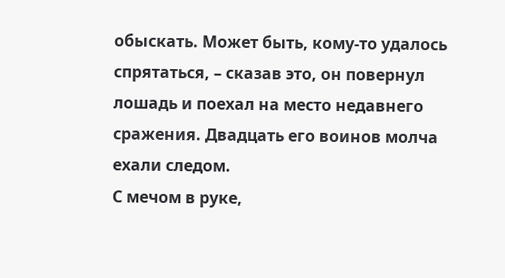обыскать. Может быть, кому-то удалось спрятаться, – сказав это, он повернул лошадь и поехал на место недавнего сражения. Двадцать его воинов молча ехали следом.
С мечом в руке,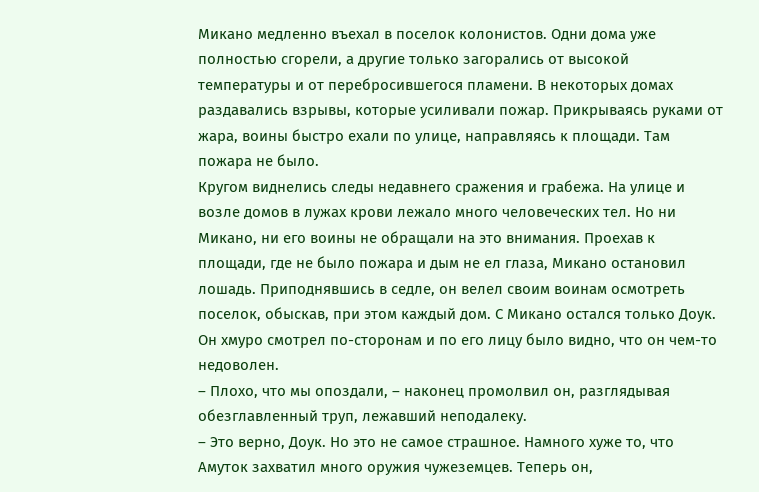Микано медленно въехал в поселок колонистов. Одни дома уже полностью сгорели, а другие только загорались от высокой температуры и от перебросившегося пламени. В некоторых домах раздавались взрывы, которые усиливали пожар. Прикрываясь руками от жара, воины быстро ехали по улице, направляясь к площади. Там пожара не было.
Кругом виднелись следы недавнего сражения и грабежа. На улице и возле домов в лужах крови лежало много человеческих тел. Но ни Микано, ни его воины не обращали на это внимания. Проехав к площади, где не было пожара и дым не ел глаза, Микано остановил лошадь. Приподнявшись в седле, он велел своим воинам осмотреть поселок, обыскав, при этом каждый дом. С Микано остался только Доук. Он хмуро смотрел по-сторонам и по его лицу было видно, что он чем-то недоволен.
– Плохо, что мы опоздали, – наконец промолвил он, разглядывая обезглавленный труп, лежавший неподалеку.
– Это верно, Доук. Но это не самое страшное. Намного хуже то, что Амуток захватил много оружия чужеземцев. Теперь он,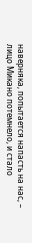наверняка, попытается напасть на нас, – лицо Микано потемнело, и стало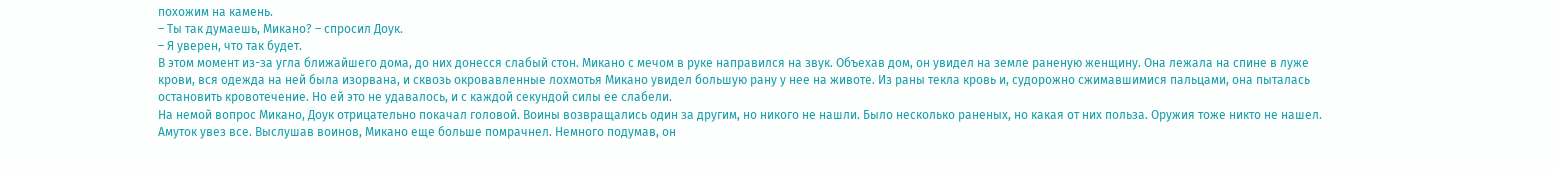похожим на камень.
– Ты так думаешь, Микано? – спросил Доук.
– Я уверен, что так будет.
В этом момент из-за угла ближайшего дома, до них донесся слабый стон. Микано с мечом в руке направился на звук. Объехав дом, он увидел на земле раненую женщину. Она лежала на спине в луже крови, вся одежда на ней была изорвана, и сквозь окровавленные лохмотья Микано увидел большую рану у нее на животе. Из раны текла кровь и, судорожно сжимавшимися пальцами, она пыталась остановить кровотечение. Но ей это не удавалось, и с каждой секундой силы ее слабели.
На немой вопрос Микано, Доук отрицательно покачал головой. Воины возвращались один за другим, но никого не нашли. Было несколько раненых, но какая от них польза. Оружия тоже никто не нашел. Амуток увез все. Выслушав воинов, Микано еще больше помрачнел. Немного подумав, он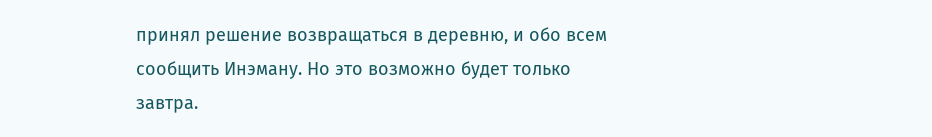принял решение возвращаться в деревню, и обо всем сообщить Инэману. Но это возможно будет только завтра.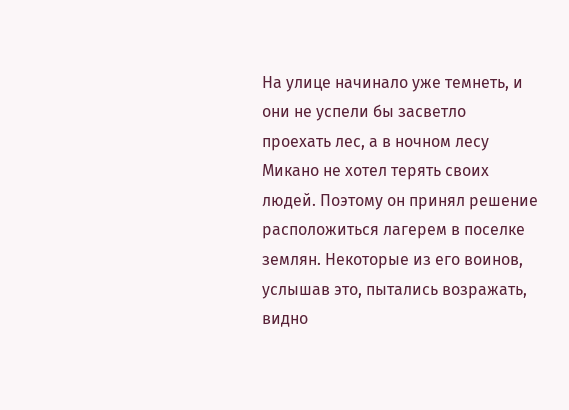На улице начинало уже темнеть, и они не успели бы засветло проехать лес, а в ночном лесу Микано не хотел терять своих людей. Поэтому он принял решение расположиться лагерем в поселке землян. Некоторые из его воинов, услышав это, пытались возражать, видно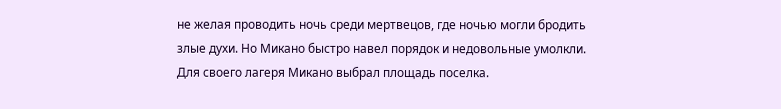не желая проводить ночь среди мертвецов, где ночью могли бродить злые духи. Но Микано быстро навел порядок и недовольные умолкли.
Для своего лагеря Микано выбрал площадь поселка.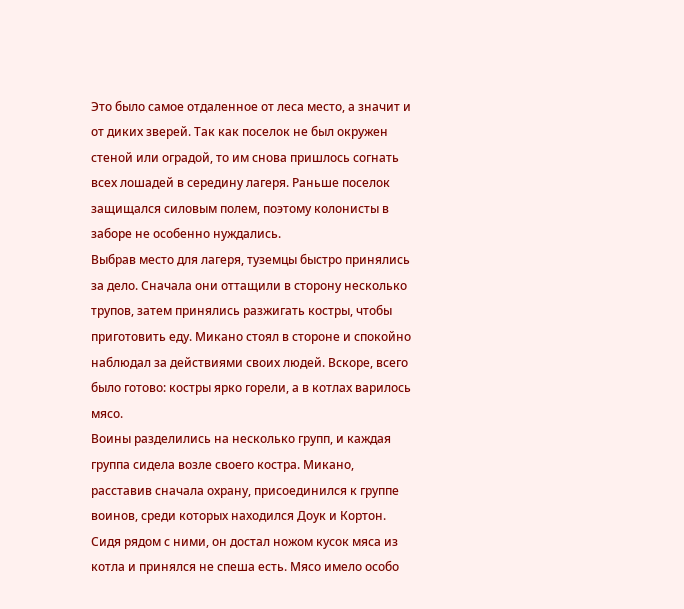Это было самое отдаленное от леса место, а значит и от диких зверей. Так как поселок не был окружен стеной или оградой, то им снова пришлось согнать всех лошадей в середину лагеря. Раньше поселок защищался силовым полем, поэтому колонисты в заборе не особенно нуждались.
Выбрав место для лагеря, туземцы быстро принялись за дело. Сначала они оттащили в сторону несколько трупов, затем принялись разжигать костры, чтобы приготовить еду. Микано стоял в стороне и спокойно наблюдал за действиями своих людей. Вскоре, всего было готово: костры ярко горели, а в котлах варилось мясо.
Воины разделились на несколько групп, и каждая группа сидела возле своего костра. Микано, расставив сначала охрану, присоединился к группе воинов, среди которых находился Доук и Кортон. Сидя рядом с ними, он достал ножом кусок мяса из котла и принялся не спеша есть. Мясо имело особо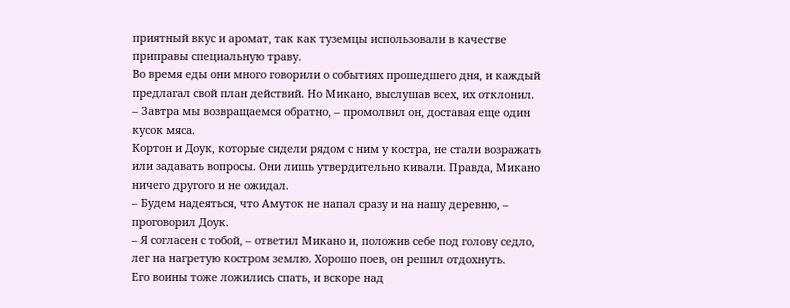приятный вкус и аромат, так как туземцы использовали в качестве приправы специальную траву.
Во время еды они много говорили о событиях прошедшего дня, и каждый предлагал свой план действий. Но Микано, выслушав всех, их отклонил.
– Завтра мы возвращаемся обратно, – промолвил он, доставая еще один кусок мяса.
Кортон и Доук, которые сидели рядом с ним у костра, не стали возражать или задавать вопросы. Они лишь утвердительно кивали. Правда, Микано ничего другого и не ожидал.
– Будем надеяться, что Амуток не напал сразу и на нашу деревню, – проговорил Доук.
– Я согласен с тобой, – ответил Микано и, положив себе под голову седло, лег на нагретую костром землю. Хорошо поев, он решил отдохнуть.
Его воины тоже ложились спать, и вскоре над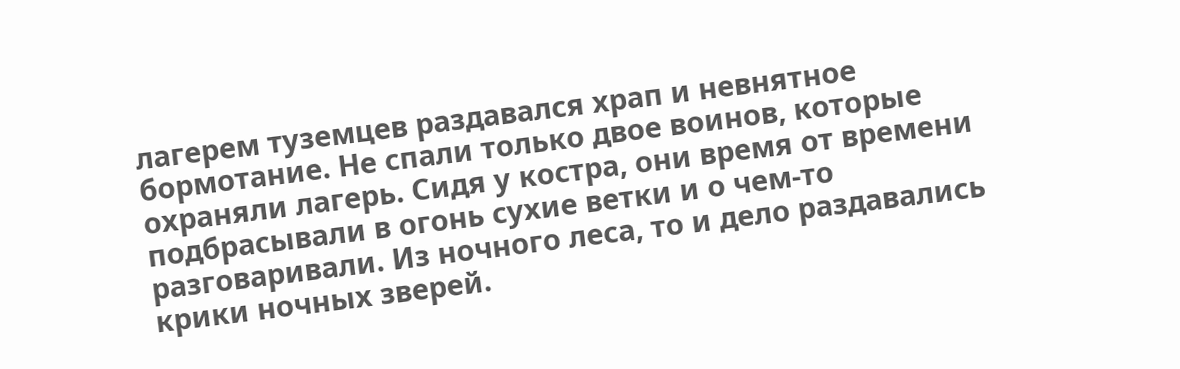лагерем туземцев раздавался храп и невнятное бормотание. Не спали только двое воинов, которые охраняли лагерь. Сидя у костра, они время от времени подбрасывали в огонь сухие ветки и о чем-то разговаривали. Из ночного леса, то и дело раздавались крики ночных зверей.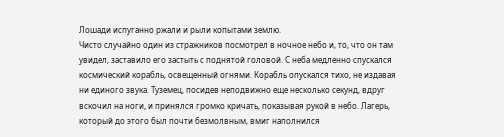Лошади испуганно ржали и рыли копытами землю.
Чисто случайно один из стражников посмотрел в ночное небо и, то, что он там увидел, заставило его застыть с поднятой головой. С неба медленно спускался космический корабль, освещенный огнями. Корабль опускался тихо, не издавая ни единого звука. Туземец, посидев неподвижно еще несколько секунд, вдруг вскочил на ноги, и принялся громко кричать, показывая рукой в небо. Лагерь, который до этого был почти безмолвным, вмиг наполнился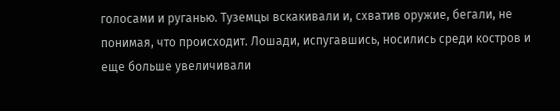голосами и руганью. Туземцы вскакивали и, схватив оружие, бегали, не понимая, что происходит. Лошади, испугавшись, носились среди костров и еще больше увеличивали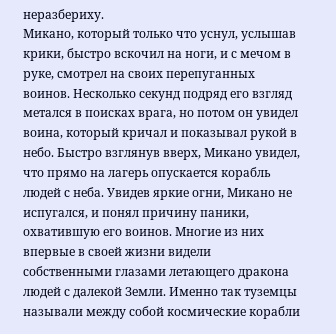неразбериху.
Микано, который только что уснул, услышав крики, быстро вскочил на ноги, и с мечом в руке, смотрел на своих перепуганных воинов. Несколько секунд подряд его взгляд метался в поисках врага, но потом он увидел воина, который кричал и показывал рукой в небо. Быстро взглянув вверх, Микано увидел, что прямо на лагерь опускается корабль людей с неба. Увидев яркие огни, Микано не испугался, и понял причину паники, охватившую его воинов. Многие из них впервые в своей жизни видели собственными глазами летающего дракона людей с далекой Земли. Именно так туземцы называли между собой космические корабли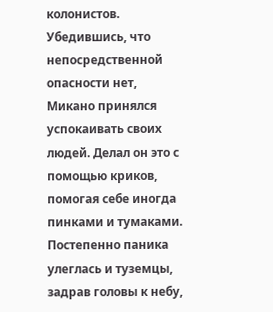колонистов.
Убедившись, что непосредственной опасности нет, Микано принялся успокаивать своих людей. Делал он это с помощью криков, помогая себе иногда пинками и тумаками. Постепенно паника улеглась и туземцы, задрав головы к небу,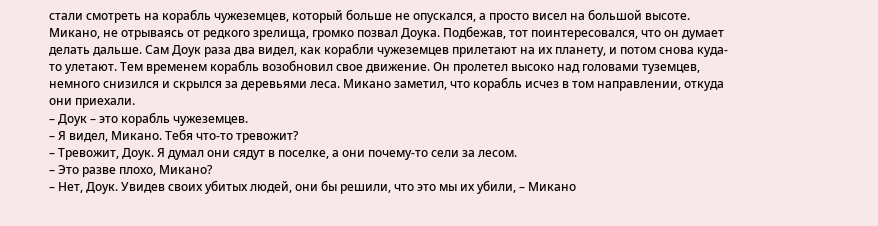стали смотреть на корабль чужеземцев, который больше не опускался, а просто висел на большой высоте.
Микано, не отрываясь от редкого зрелища, громко позвал Доука. Подбежав, тот поинтересовался, что он думает делать дальше. Сам Доук раза два видел, как корабли чужеземцев прилетают на их планету, и потом снова куда-то улетают. Тем временем корабль возобновил свое движение. Он пролетел высоко над головами туземцев, немного снизился и скрылся за деревьями леса. Микано заметил, что корабль исчез в том направлении, откуда они приехали.
– Доук – это корабль чужеземцев.
– Я видел, Микано. Тебя что-то тревожит?
– Тревожит, Доук. Я думал они сядут в поселке, а они почему-то сели за лесом.
– Это разве плохо, Микано?
– Нет, Доук. Увидев своих убитых людей, они бы решили, что это мы их убили, – Микано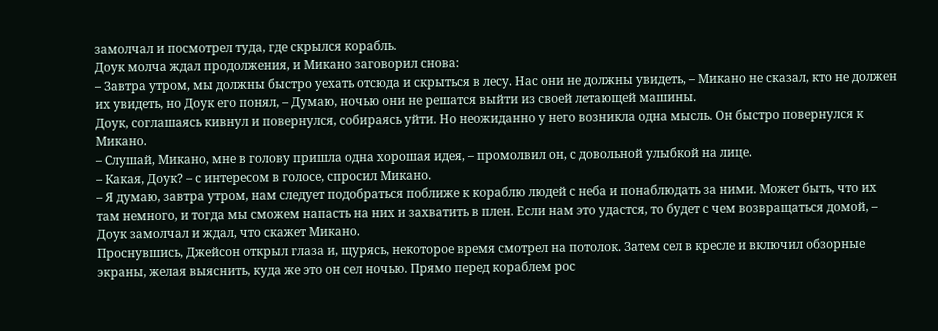замолчал и посмотрел туда, где скрылся корабль.
Доук молча ждал продолжения, и Микано заговорил снова:
– Завтра утром, мы должны быстро уехать отсюда и скрыться в лесу. Нас они не должны увидеть, – Микано не сказал, кто не должен их увидеть, но Доук его понял, – Думаю, ночью они не решатся выйти из своей летающей машины.
Доук, соглашаясь кивнул и повернулся, собираясь уйти. Но неожиданно у него возникла одна мысль. Он быстро повернулся к Микано.
– Слушай, Микано, мне в голову пришла одна хорошая идея, – промолвил он, с довольной улыбкой на лице.
– Какая, Доук? – с интересом в голосе, спросил Микано.
– Я думаю, завтра утром, нам следует подобраться поближе к кораблю людей с неба и понаблюдать за ними. Может быть, что их там немного, и тогда мы сможем напасть на них и захватить в плен. Если нам это удастся, то будет с чем возвращаться домой, – Доук замолчал и ждал, что скажет Микано.
Проснувшись, Джейсон открыл глаза и, щурясь, некоторое время смотрел на потолок. Затем сел в кресле и включил обзорные экраны, желая выяснить, куда же это он сел ночью. Прямо перед кораблем рос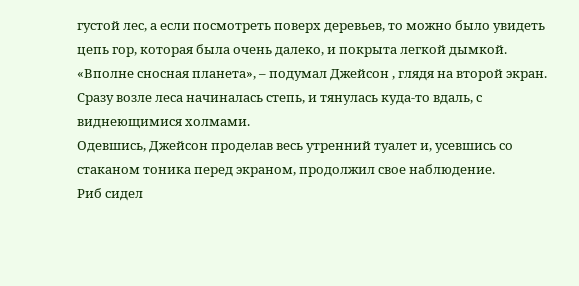густой лес, а если посмотреть поверх деревьев, то можно было увидеть цепь гор, которая была очень далеко, и покрыта легкой дымкой.
«Вполне сносная планета», – подумал Джейсон , глядя на второй экран. Сразу возле леса начиналась степь, и тянулась куда-то вдаль, с виднеющимися холмами.
Одевшись, Джейсон проделав весь утренний туалет и, усевшись со стаканом тоника перед экраном, продолжил свое наблюдение.
Риб сидел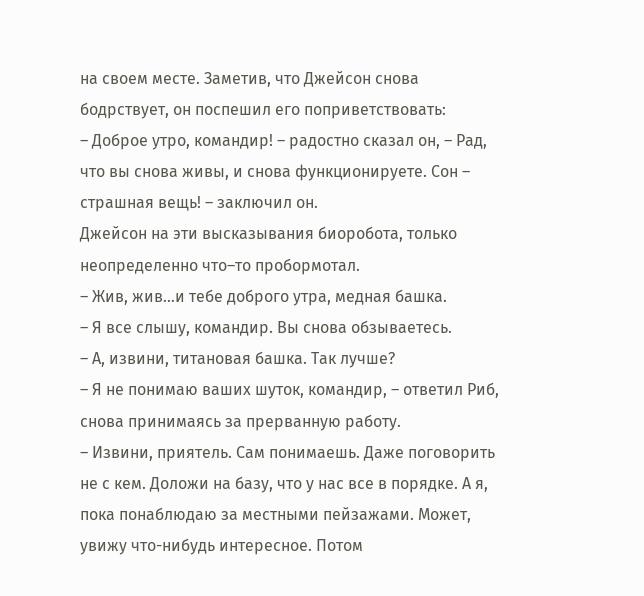на своем месте. Заметив, что Джейсон снова бодрствует, он поспешил его поприветствовать:
– Доброе утро, командир! – радостно сказал он, – Рад, что вы снова живы, и снова функционируете. Сон – страшная вещь! – заключил он.
Джейсон на эти высказывания биоробота, только неопределенно что–то пробормотал.
– Жив, жив…и тебе доброго утра, медная башка.
– Я все слышу, командир. Вы снова обзываетесь.
– А, извини, титановая башка. Так лучше?
– Я не понимаю ваших шуток, командир, – ответил Риб, снова принимаясь за прерванную работу.
– Извини, приятель. Сам понимаешь. Даже поговорить не с кем. Доложи на базу, что у нас все в порядке. А я, пока понаблюдаю за местными пейзажами. Может, увижу что-нибудь интересное. Потом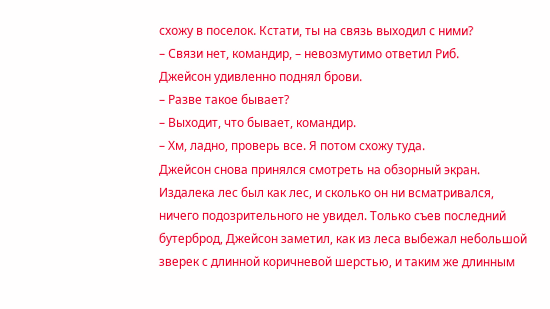схожу в поселок. Кстати, ты на связь выходил с ними?
– Связи нет, командир, – невозмутимо ответил Риб.
Джейсон удивленно поднял брови.
– Разве такое бывает?
– Выходит, что бывает, командир.
– Хм, ладно, проверь все. Я потом схожу туда.
Джейсон снова принялся смотреть на обзорный экран. Издалека лес был как лес, и сколько он ни всматривался, ничего подозрительного не увидел. Только съев последний бутерброд, Джейсон заметил, как из леса выбежал небольшой зверек с длинной коричневой шерстью, и таким же длинным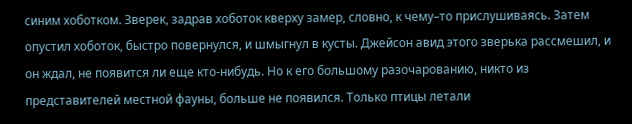синим хоботком. Зверек, задрав хоботок кверху замер, словно, к чему–то прислушиваясь. Затем опустил хоботок, быстро повернулся, и шмыгнул в кусты. Джейсон авид этого зверька рассмешил, и он ждал, не появится ли еще кто-нибудь. Но к его большому разочарованию, никто из представителей местной фауны, больше не появился. Только птицы летали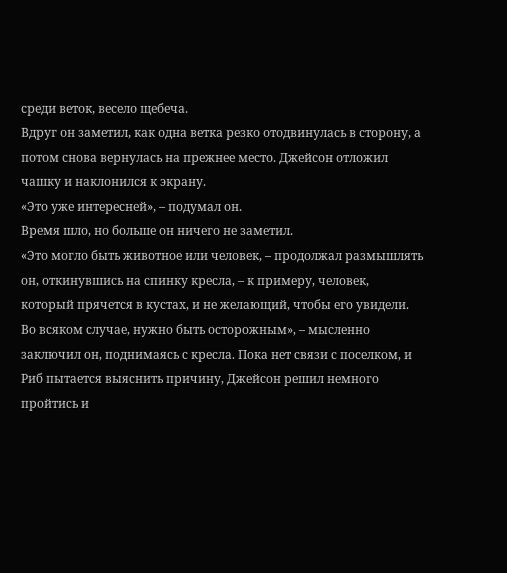среди веток, весело щебеча.
Вдруг он заметил, как одна ветка резко отодвинулась в сторону, а потом снова вернулась на прежнее место. Джейсон отложил чашку и наклонился к экрану.
«Это уже интересней», – подумал он.
Время шло, но больше он ничего не заметил.
«Это могло быть животное или человек, – продолжал размышлять он, откинувшись на спинку кресла, – к примеру, человек, который прячется в кустах, и не желающий, чтобы его увидели. Во всяком случае, нужно быть осторожным», – мысленно заключил он, поднимаясь с кресла. Пока нет связи с поселком, и Риб пытается выяснить причину, Джейсон решил немного пройтись и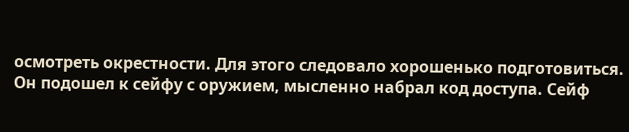осмотреть окрестности. Для этого следовало хорошенько подготовиться.
Он подошел к сейфу с оружием, мысленно набрал код доступа. Сейф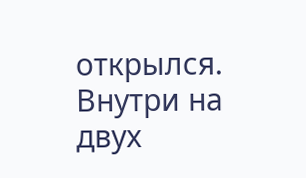открылся. Внутри на двух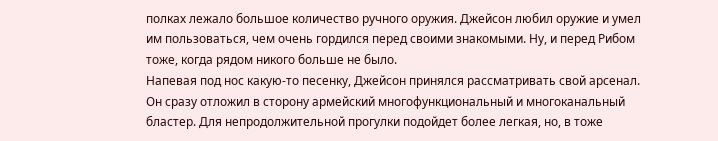полках лежало большое количество ручного оружия. Джейсон любил оружие и умел им пользоваться, чем очень гордился перед своими знакомыми. Ну, и перед Рибом тоже, когда рядом никого больше не было.
Напевая под нос какую-то песенку, Джейсон принялся рассматривать свой арсенал. Он сразу отложил в сторону армейский многофункциональный и многоканальный бластер. Для непродолжительной прогулки подойдет более легкая, но, в тоже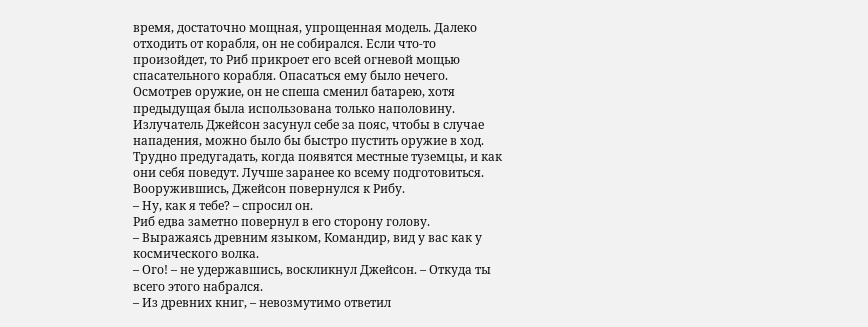время, достаточно мощная, упрощенная модель. Далеко отходить от корабля, он не собирался. Если что-то произойдет, то Риб прикроет его всей огневой мощью спасательного корабля. Опасаться ему было нечего.
Осмотрев оружие, он не спеша сменил батарею, хотя предыдущая была использована только наполовину. Излучатель Джейсон засунул себе за пояс, чтобы в случае нападения, можно было бы быстро пустить оружие в ход. Трудно предугадать, когда появятся местные туземцы, и как они себя поведут. Лучше заранее ко всему подготовиться.
Вооружившись, Джейсон повернулся к Рибу.
– Ну, как я тебе? – спросил он.
Риб едва заметно повернул в его сторону голову.
– Выражаясь древним языком, Командир, вид у вас как у космического волка.
– Ого! – не удержавшись, воскликнул Джейсон. – Откуда ты всего этого набрался.
– Из древних книг, – невозмутимо ответил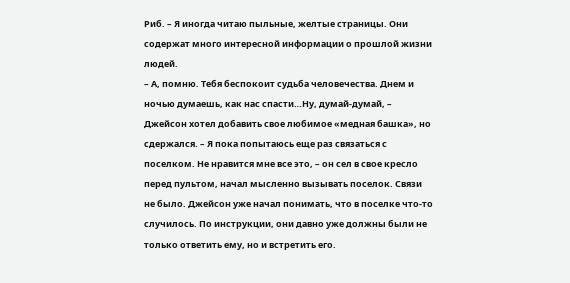Риб. – Я иногда читаю пыльные, желтые страницы. Они содержат много интересной информации о прошлой жизни людей.
– А, помню. Тебя беспокоит судьба человечества. Днем и ночью думаешь, как нас спасти…Ну, думай-думай, – Джейсон хотел добавить свое любимое «медная башка», но сдержался. – Я пока попытаюсь еще раз связаться с поселком. Не нравится мне все это, – он сел в свое кресло перед пультом, начал мысленно вызывать поселок. Связи не было. Джейсон уже начал понимать, что в поселке что-то случилось. По инструкции, они давно уже должны были не только ответить ему, но и встретить его.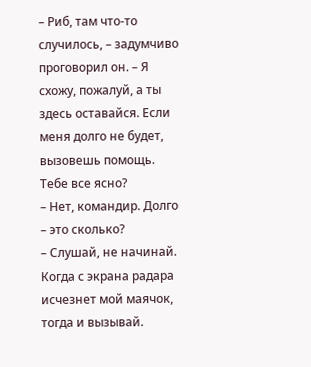– Риб, там что-то случилось, – задумчиво проговорил он. – Я схожу, пожалуй, а ты здесь оставайся. Если меня долго не будет, вызовешь помощь. Тебе все ясно?
– Нет, командир. Долго – это сколько?
– Слушай, не начинай. Когда с экрана радара исчезнет мой маячок, тогда и вызывай.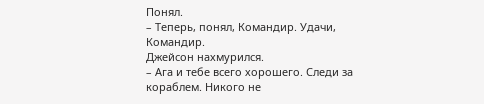Понял.
– Теперь, понял, Командир. Удачи, Командир.
Джейсон нахмурился.
– Ага и тебе всего хорошего. Следи за кораблем. Никого не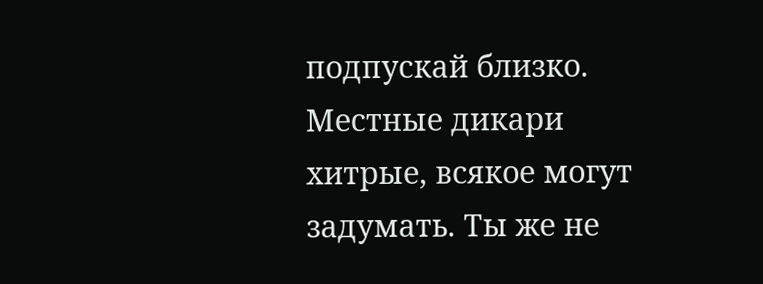подпускай близко. Местные дикари хитрые, всякое могут задумать. Ты же не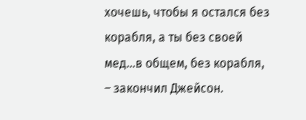хочешь, чтобы я остался без корабля, а ты без своей мед…в общем, без корабля, – закончил Джейсон.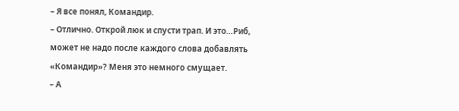– Я все понял, Командир.
– Отлично. Открой люк и спусти трап. И это…Риб, может не надо после каждого слова добавлять «Командир»? Меня это немного смущает.
– А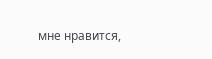мне нравится,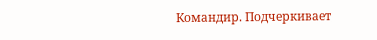Командир. Подчеркивает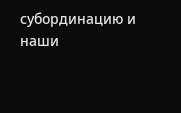субординацию и наши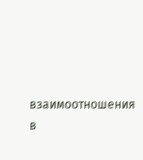взаимоотношения в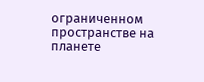ограниченном пространстве на планете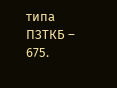типа ПЗТКБ – 675.